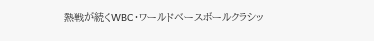熱戦が続くWBC・ワールドベースボールクラシッ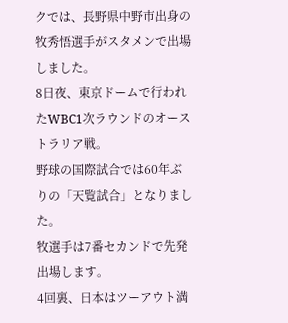クでは、長野県中野市出身の牧秀悟選手がスタメンで出場しました。
8日夜、東京ドームで行われたWBC1次ラウンドのオーストラリア戦。
野球の国際試合では60年ぶりの「天覧試合」となりました。
牧選手は7番セカンドで先発出場します。
4回裏、日本はツーアウト満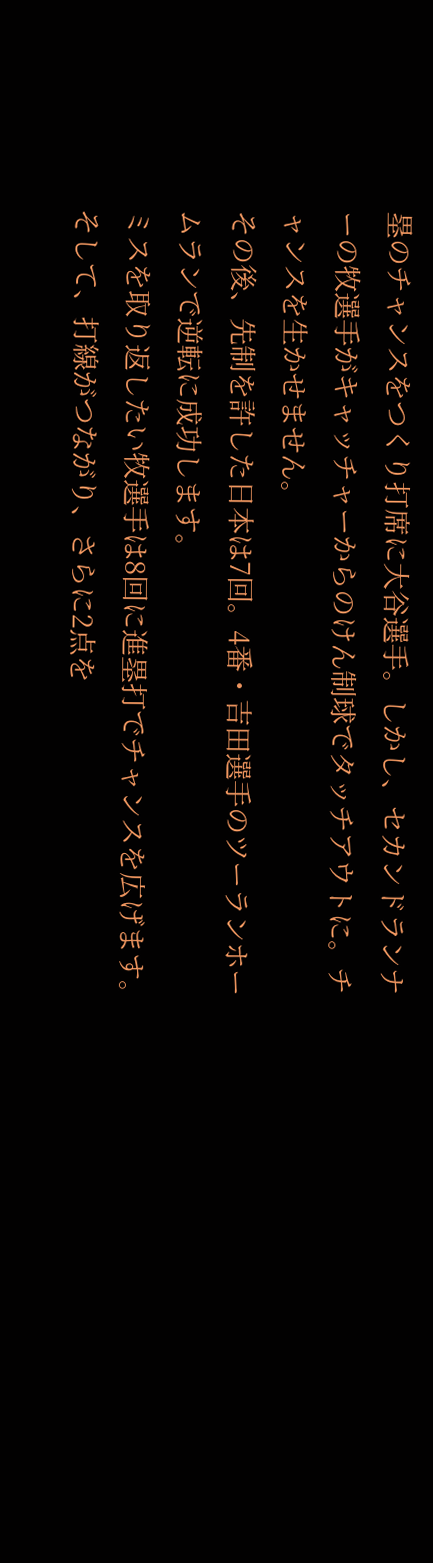塁のチャンスをつくり打席に大谷選手。しかし、セカンドランナーの牧選手がキャッチャーからのけん制球でタッチアウトに。チャンスを生かせません。
その後、先制を許した日本は7回。4番・吉田選手のツーランホームランで逆転に成功します。
ミスを取り返したい牧選手は8回に進塁打でチャンスを広げます。そして、打線がつながり、さらに2点を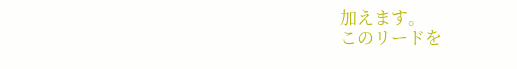加えます。
このリードを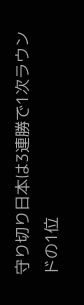守り切り日本は3連勝で1次ラウンドの1位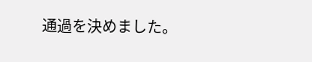通過を決めました。